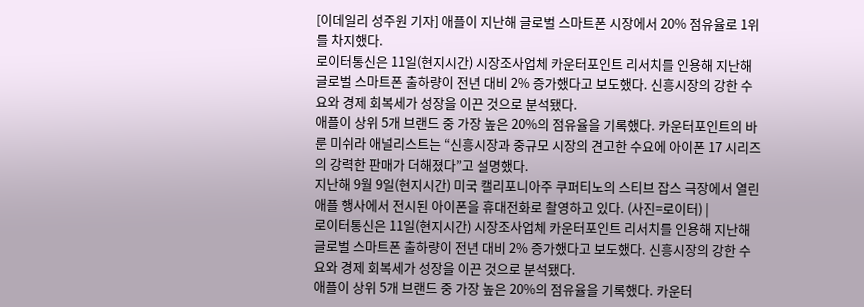[이데일리 성주원 기자] 애플이 지난해 글로벌 스마트폰 시장에서 20% 점유율로 1위를 차지했다.
로이터통신은 11일(현지시간) 시장조사업체 카운터포인트 리서치를 인용해 지난해 글로벌 스마트폰 출하량이 전년 대비 2% 증가했다고 보도했다. 신흥시장의 강한 수요와 경제 회복세가 성장을 이끈 것으로 분석됐다.
애플이 상위 5개 브랜드 중 가장 높은 20%의 점유율을 기록했다. 카운터포인트의 바룬 미쉬라 애널리스트는 “신흥시장과 중규모 시장의 견고한 수요에 아이폰 17 시리즈의 강력한 판매가 더해졌다”고 설명했다.
지난해 9월 9일(현지시간) 미국 캘리포니아주 쿠퍼티노의 스티브 잡스 극장에서 열린 애플 행사에서 전시된 아이폰을 휴대전화로 촬영하고 있다. (사진=로이터) |
로이터통신은 11일(현지시간) 시장조사업체 카운터포인트 리서치를 인용해 지난해 글로벌 스마트폰 출하량이 전년 대비 2% 증가했다고 보도했다. 신흥시장의 강한 수요와 경제 회복세가 성장을 이끈 것으로 분석됐다.
애플이 상위 5개 브랜드 중 가장 높은 20%의 점유율을 기록했다. 카운터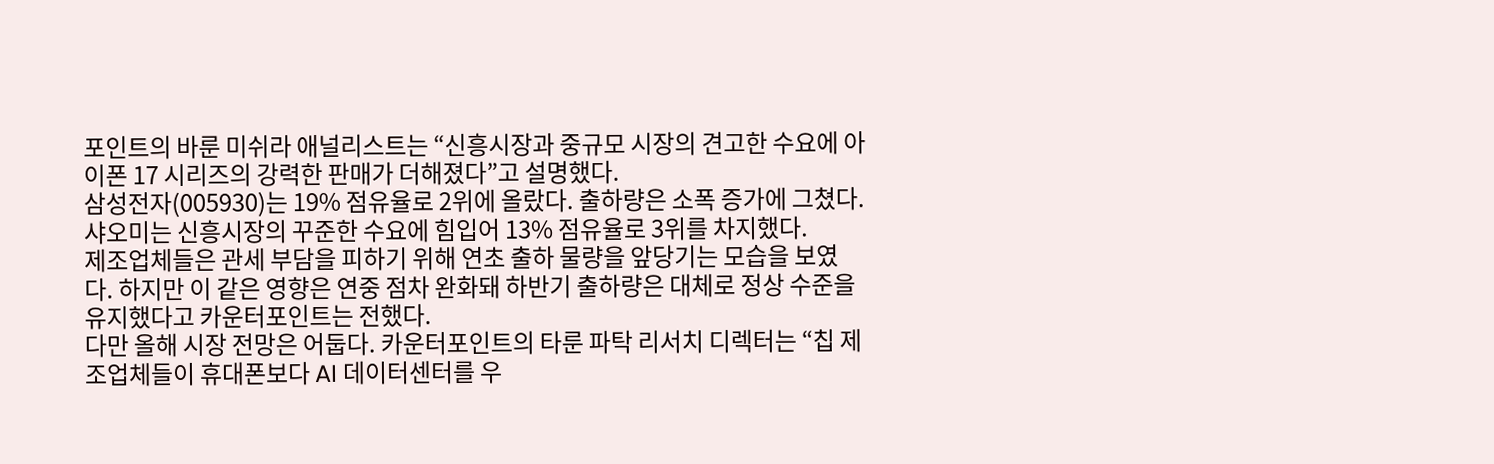포인트의 바룬 미쉬라 애널리스트는 “신흥시장과 중규모 시장의 견고한 수요에 아이폰 17 시리즈의 강력한 판매가 더해졌다”고 설명했다.
삼성전자(005930)는 19% 점유율로 2위에 올랐다. 출하량은 소폭 증가에 그쳤다.
샤오미는 신흥시장의 꾸준한 수요에 힘입어 13% 점유율로 3위를 차지했다.
제조업체들은 관세 부담을 피하기 위해 연초 출하 물량을 앞당기는 모습을 보였다. 하지만 이 같은 영향은 연중 점차 완화돼 하반기 출하량은 대체로 정상 수준을 유지했다고 카운터포인트는 전했다.
다만 올해 시장 전망은 어둡다. 카운터포인트의 타룬 파탁 리서치 디렉터는 “칩 제조업체들이 휴대폰보다 AI 데이터센터를 우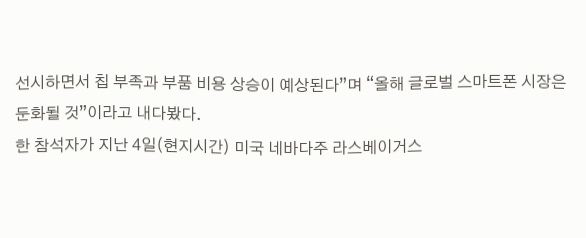선시하면서 칩 부족과 부품 비용 상승이 예상된다”며 “올해 글로벌 스마트폰 시장은 둔화될 것”이라고 내다봤다.
한 참석자가 지난 4일(현지시간) 미국 네바다주 라스베이거스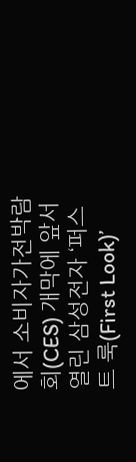에서 소비자가전박람회(CES) 개막에 앞서 열린 삼성전자 ‘퍼스트 룩(First Look)’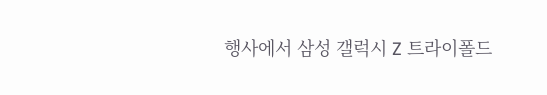행사에서 삼성 갤럭시 Z 트라이폴드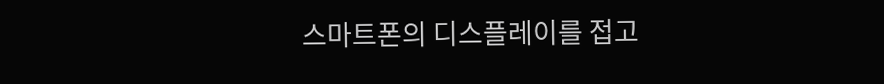스마트폰의 디스플레이를 접고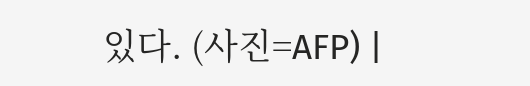있다. (사진=AFP) |